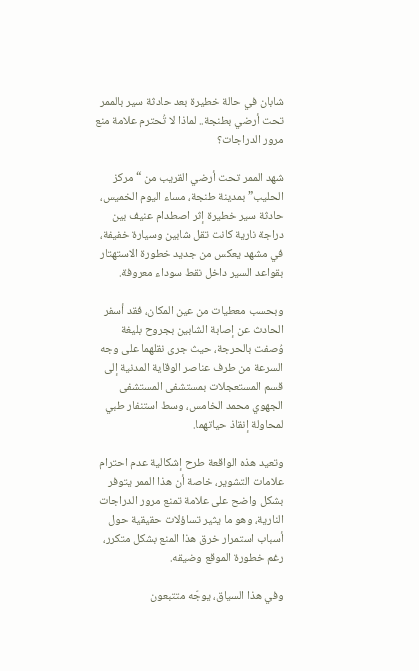شابان في حالة خطيرة بعد حادثة سير بالممر تحت أرضي بطنجة.. لماذا لا تُحترم علامة منع مرور الدراجات؟

شهد الممر تحت أرضي القريب من “مركز الحليب” بمدينة طنجة، مساء اليوم الخميس، حادثة سير خطيرة إثر اصطدام عنيف بين دراجة نارية كانت تقل شابين وسيارة خفيفة، في مشهد يعكس من جديد خطورة الاستهتار بقواعد السير داخل نقط سوداء معروفة.

وبحسب معطيات من عين المكان، فقد أسفر الحادث عن إصابة الشابين بجروح بليغة وُصفت بالحرجة، حيث جرى نقلهما على وجه السرعة من طرف عناصر الوقاية المدنية إلى قسم المستعجلات بمستشفى المستشفى الجهوي محمد الخامس، وسط استنفار طبي لمحاولة إنقاذ حياتهما.

وتعيد هذه الواقعة طرح إشكالية عدم احترام علامات التشوير، خاصة أن هذا الممر يتوفر بشكل واضح على علامة تمنع مرور الدراجات النارية، وهو ما يثير تساؤلات حقيقية حول أسباب استمرار خرق هذا المنع بشكل متكرر، رغم خطورة الموقع وضيقه.

وفي هذا السياق، يوجّه متتبعون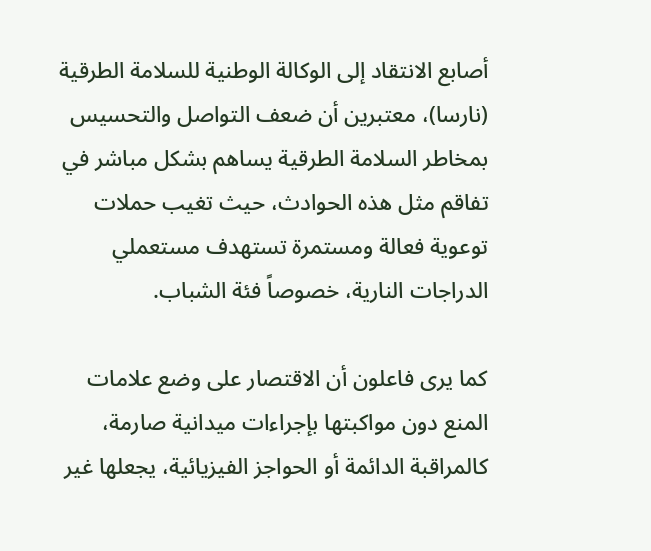أصابع الانتقاد إلى الوكالة الوطنية للسلامة الطرقية (نارسا)، معتبرين أن ضعف التواصل والتحسيس بمخاطر السلامة الطرقية يساهم بشكل مباشر في تفاقم مثل هذه الحوادث، حيث تغيب حملات توعوية فعالة ومستمرة تستهدف مستعملي الدراجات النارية، خصوصاً فئة الشباب.

كما يرى فاعلون أن الاقتصار على وضع علامات المنع دون مواكبتها بإجراءات ميدانية صارمة، كالمراقبة الدائمة أو الحواجز الفيزيائية، يجعلها غير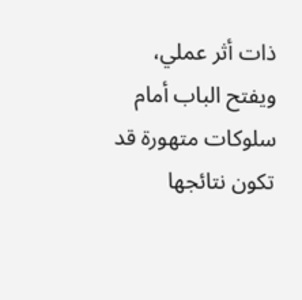ذات أثر عملي، ويفتح الباب أمام سلوكات متهورة قد تكون نتائجها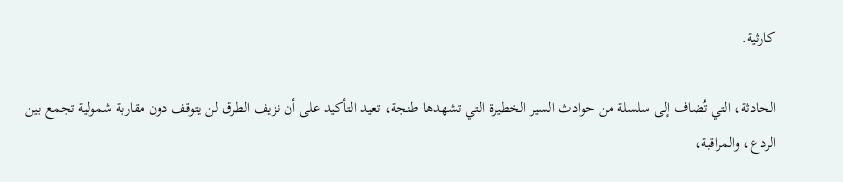كارثية.

الحادثة، التي تُضاف إلى سلسلة من حوادث السير الخطيرة التي تشهدها طنجة، تعيد التأكيد على أن نزيف الطرق لن يتوقف دون مقاربة شمولية تجمع بين الردع، والمراقبة،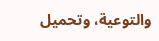والتوعية، وتحميل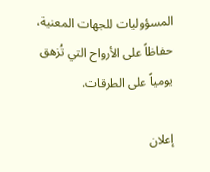المسؤوليات للجهات المعنية، حفاظاً على الأرواح التي تُزهق يومياً على الطرقات.

إعلان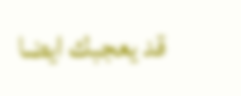قد يعجبك ايضا